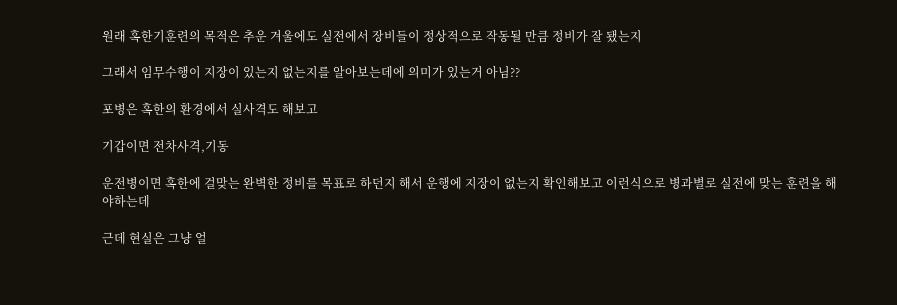원래 혹한기훈련의 목적은 추운 겨울에도 실전에서 장비들이 정상적으로 작동될 만큼 정비가 잘 됐는지

그래서 임무수행이 지장이 있는지 없는지를 알아보는데에 의미가 있는거 아님??

포병은 혹한의 환경에서 실사격도 해보고

기갑이면 전차사격,기동

운전병이면 혹한에 걸맞는 완벽한 정비를 목표로 하던지 해서 운행에 지장이 없는지 확인해보고 이런식으로 병과별로 실전에 맞는 훈련을 해야하는데

근데 현실은 그냥 얼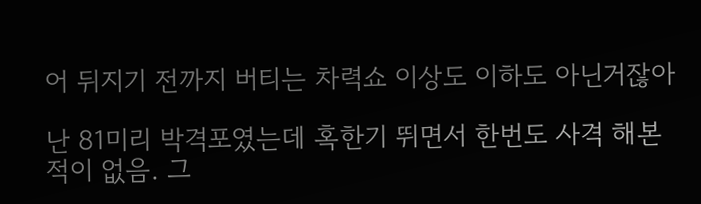어 뒤지기 전까지 버티는 차력쇼 이상도 이하도 아닌거잖아

난 81미리 박격포였는데 혹한기 뛰면서 한번도 사격 해본적이 없음. 그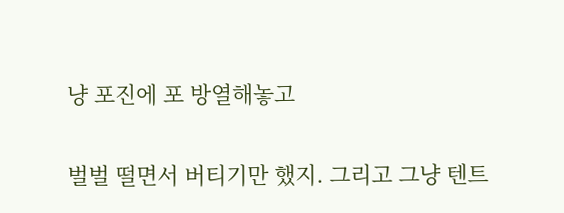냥 포진에 포 방열해놓고

벌벌 떨면서 버티기만 했지. 그리고 그냥 텐트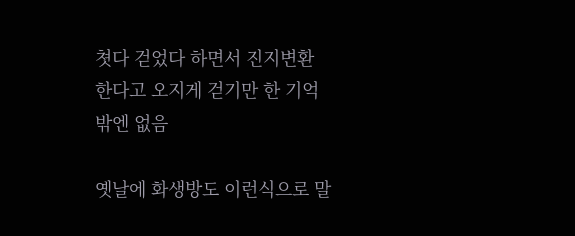쳣다 걷었다 하면서 진지변환 한다고 오지게 걷기만 한 기억밖엔 없음

옛날에 화생방도 이런식으로 말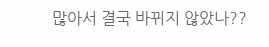많아서 결국 바뀌지 않았나??